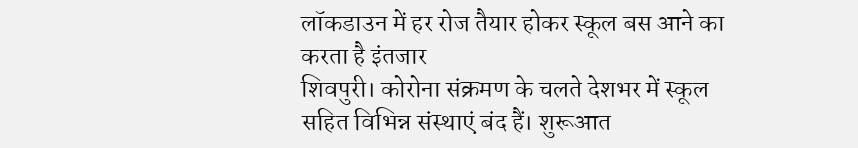लॉकडाउन में हर रोज तैयार होकर स्कूल बस आने का करता है इंतजार
शिवपुरी। कोरोना संक्रमण के चलते देशभर में स्कूल सहित विभिन्न संस्थाएं बंद हैं। शुरूआत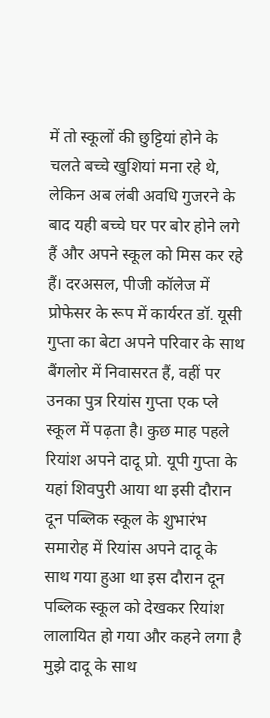में तो स्कूलों की छुट्टियां होने के चलते बच्चे खुशियां मना रहे थे, लेकिन अब लंबी अवधि गुजरने के बाद यही बच्चे घर पर बोर होने लगे हैं और अपने स्कूल को मिस कर रहे हैं। दरअसल, पीजी कॉलेज में प्रोफेसर के रूप में कार्यरत डॉ. यूसी गुप्ता का बेटा अपने परिवार के साथ बैंगलोर में निवासरत हैं, वहीं पर उनका पुत्र रियांस गुप्ता एक प्ले स्कूल में पढ़ता है। कुछ माह पहले रियांश अपने दादू प्रो. यूपी गुप्ता के यहां शिवपुरी आया था इसी दौरान दून पब्लिक स्कूल के शुभारंभ समारोह में रियांस अपने दादू के साथ गया हुआ था इस दौरान दून पब्लिक स्कूल को देखकर रियांश लालायित हो गया और कहने लगा है मुझे दादू के साथ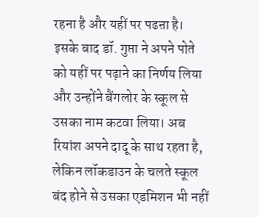रहना है और यहीं पर पढऩा है। इसके बाद डॉ. गुप्ता ने अपने पोते को यहीं पर पढ़ाने का निर्णय लिया और उन्होंने बैंगलोर के स्कूल से उसका नाम कटवा लिया। अब रियांश अपने दादू के साथ रहता है, लेकिन लॉकडाउन के चलते स्कूल बंद होने से उसका एडमिशन भी नहीं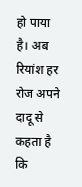हो पाया है। अब रियांश हर रोज अपने दादू से कहता है कि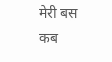मेरी बस कब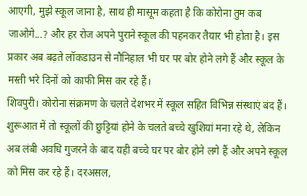आएगी, मुझे स्कूल जाना है, साथ ही मासूम कहता है कि कोरोना तुम कब जाओगे...? और हर रोज अपने पुराने स्कूल की पहनकर तैयार भी होता है। इस प्रकार अब बढ़ते लॉकडाउन से नौनिहाल भी घर पर बोर होने लगे हैं और स्कूल के मस्ती भरे दिनों को काफी मिस कर रहे हैं।
शिवपुरी। कोरोना संक्रमण के चलते देशभर में स्कूल सहित विभिन्न संस्थाएं बंद हैं। शुरूआत में तो स्कूलों की छुट्टियां होने के चलते बच्चे खुशियां मना रहे थे, लेकिन अब लंबी अवधि गुजरने के बाद यही बच्चे घर पर बोर होने लगे हैं और अपने स्कूल को मिस कर रहे हैं। दरअसल,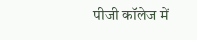पीजी कॉलेज में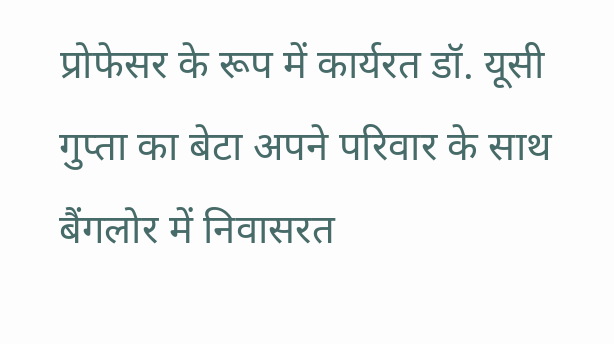प्रोफेसर के रूप में कार्यरत डॉ. यूसी गुप्ता का बेटा अपने परिवार के साथ बैंगलोर में निवासरत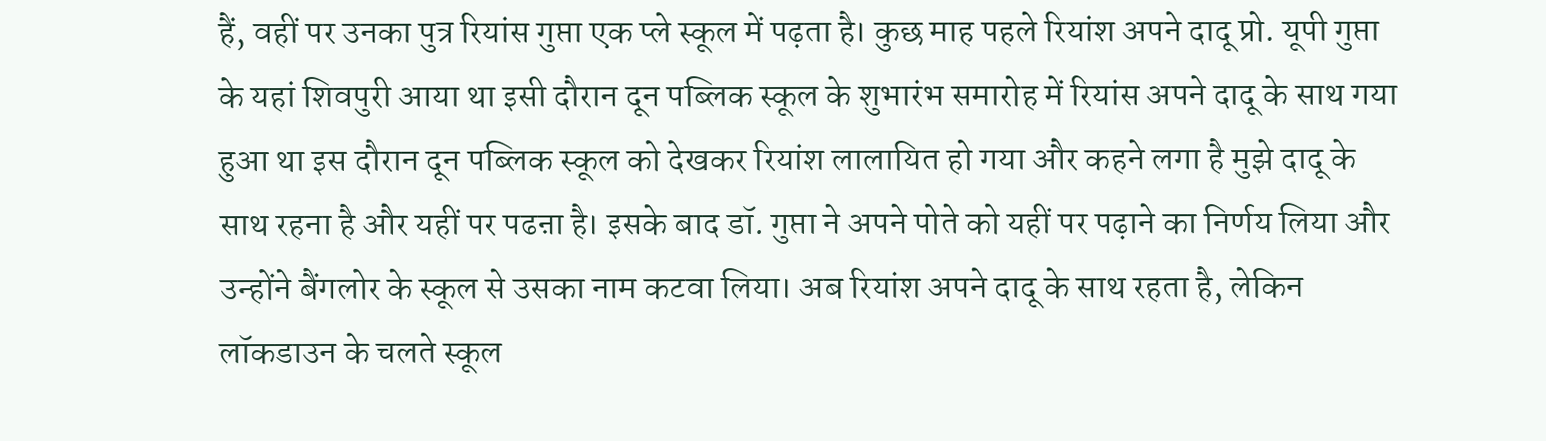हैं, वहीं पर उनका पुत्र रियांस गुप्ता एक प्ले स्कूल में पढ़ता है। कुछ माह पहले रियांश अपने दादू प्रो. यूपी गुप्ता के यहां शिवपुरी आया था इसी दौरान दून पब्लिक स्कूल के शुभारंभ समारोह में रियांस अपने दादू के साथ गया हुआ था इस दौरान दून पब्लिक स्कूल को देखकर रियांश लालायित हो गया और कहने लगा है मुझे दादू के साथ रहना है और यहीं पर पढऩा है। इसके बाद डॉ. गुप्ता ने अपने पोते को यहीं पर पढ़ाने का निर्णय लिया और उन्होंने बैंगलोर के स्कूल से उसका नाम कटवा लिया। अब रियांश अपने दादू के साथ रहता है, लेकिन लॉकडाउन के चलते स्कूल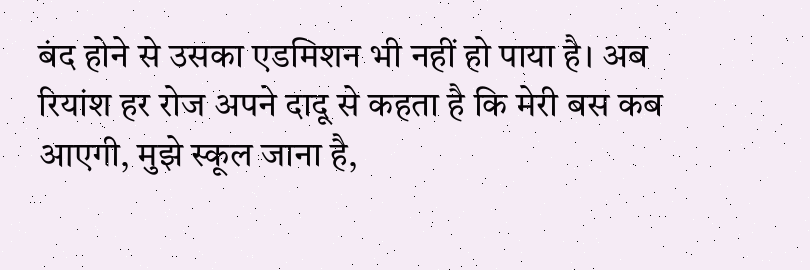बंद होने से उसका एडमिशन भी नहीं हो पाया है। अब रियांश हर रोज अपने दादू से कहता है कि मेरी बस कब आएगी, मुझे स्कूल जाना है,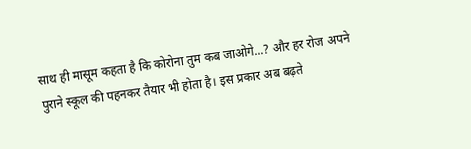साथ ही मासूम कहता है कि कोरोना तुम कब जाओगे...? और हर रोज अपने पुराने स्कूल की पहनकर तैयार भी होता है। इस प्रकार अब बढ़ते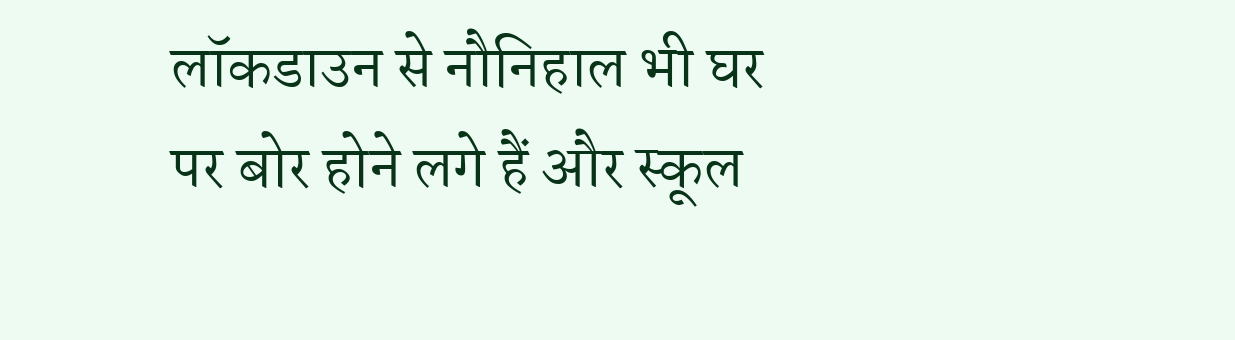लॉकडाउन से नौनिहाल भी घर पर बोर होने लगे हैं और स्कूल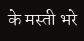के मस्ती भरे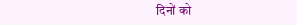दिनों को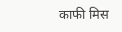काफी मिस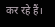कर रहे हैं।